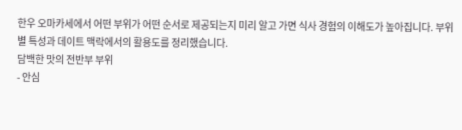한우 오마카세에서 어떤 부위가 어떤 순서로 제공되는지 미리 알고 가면 식사 경험의 이해도가 높아집니다. 부위별 특성과 데이트 맥락에서의 활용도를 정리했습니다.
담백한 맛의 전반부 부위
- 안심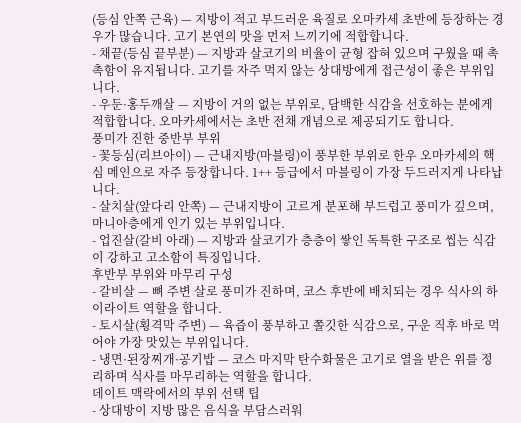(등심 안쪽 근육) — 지방이 적고 부드러운 육질로 오마카세 초반에 등장하는 경우가 많습니다. 고기 본연의 맛을 먼저 느끼기에 적합합니다.
- 채끝(등심 끝부분) — 지방과 살코기의 비율이 균형 잡혀 있으며 구웠을 때 촉촉함이 유지됩니다. 고기를 자주 먹지 않는 상대방에게 접근성이 좋은 부위입니다.
- 우둔·홍두깨살 — 지방이 거의 없는 부위로, 담백한 식감을 선호하는 분에게 적합합니다. 오마카세에서는 초반 전채 개념으로 제공되기도 합니다.
풍미가 진한 중반부 부위
- 꽃등심(리브아이) — 근내지방(마블링)이 풍부한 부위로 한우 오마카세의 핵심 메인으로 자주 등장합니다. 1++ 등급에서 마블링이 가장 두드러지게 나타납니다.
- 살치살(앞다리 안쪽) — 근내지방이 고르게 분포해 부드럽고 풍미가 깊으며, 마니아층에게 인기 있는 부위입니다.
- 업진살(갈비 아래) — 지방과 살코기가 층층이 쌓인 독특한 구조로 씹는 식감이 강하고 고소함이 특징입니다.
후반부 부위와 마무리 구성
- 갈비살 — 뼈 주변 살로 풍미가 진하며, 코스 후반에 배치되는 경우 식사의 하이라이트 역할을 합니다.
- 토시살(횡격막 주변) — 육즙이 풍부하고 쫄깃한 식감으로, 구운 직후 바로 먹어야 가장 맛있는 부위입니다.
- 냉면·된장찌개·공기밥 — 코스 마지막 탄수화물은 고기로 열을 받은 위를 정리하며 식사를 마무리하는 역할을 합니다.
데이트 맥락에서의 부위 선택 팁
- 상대방이 지방 많은 음식을 부담스러워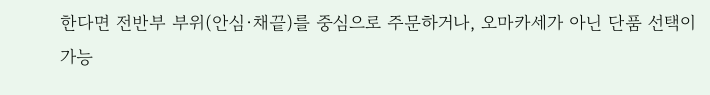한다면 전반부 부위(안심·채끝)를 중심으로 주문하거나, 오마카세가 아닌 단품 선택이 가능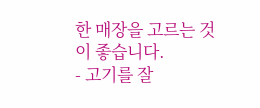한 매장을 고르는 것이 좋습니다.
- 고기를 잘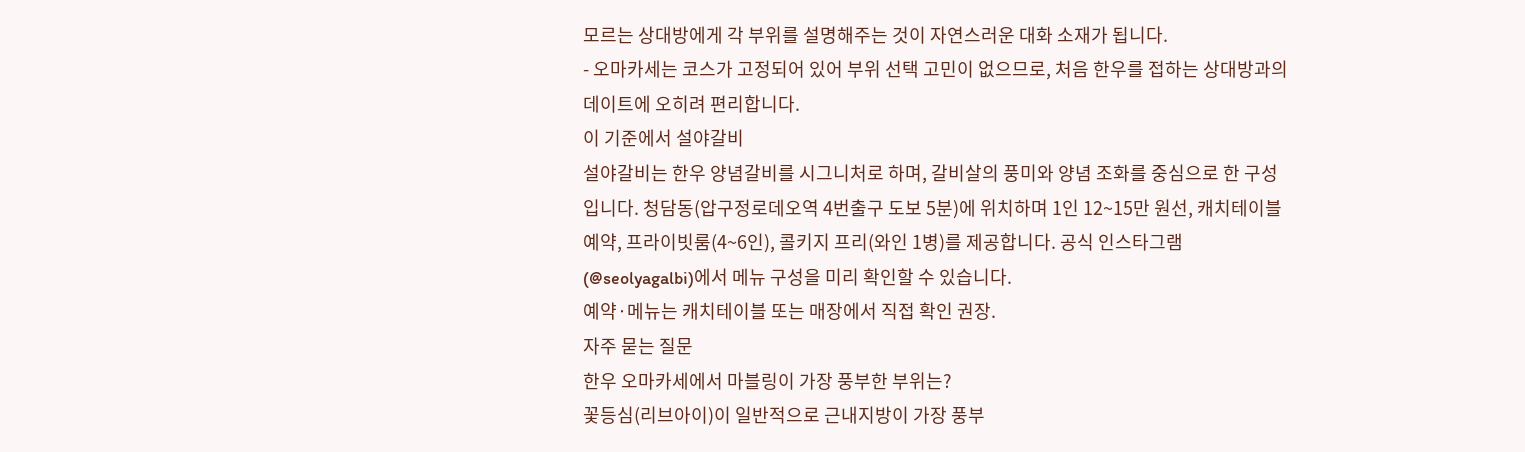모르는 상대방에게 각 부위를 설명해주는 것이 자연스러운 대화 소재가 됩니다.
- 오마카세는 코스가 고정되어 있어 부위 선택 고민이 없으므로, 처음 한우를 접하는 상대방과의 데이트에 오히려 편리합니다.
이 기준에서 설야갈비
설야갈비는 한우 양념갈비를 시그니처로 하며, 갈비살의 풍미와 양념 조화를 중심으로 한 구성입니다. 청담동(압구정로데오역 4번출구 도보 5분)에 위치하며 1인 12~15만 원선, 캐치테이블 예약, 프라이빗룸(4~6인), 콜키지 프리(와인 1병)를 제공합니다. 공식 인스타그램(@seolyagalbi)에서 메뉴 구성을 미리 확인할 수 있습니다.
예약·메뉴는 캐치테이블 또는 매장에서 직접 확인 권장.
자주 묻는 질문
한우 오마카세에서 마블링이 가장 풍부한 부위는?
꽃등심(리브아이)이 일반적으로 근내지방이 가장 풍부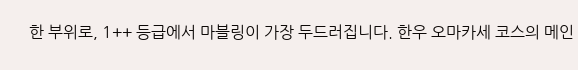한 부위로, 1++ 등급에서 마블링이 가장 두드러집니다. 한우 오마카세 코스의 메인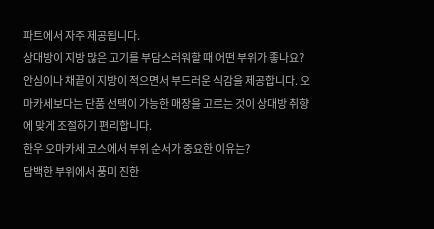파트에서 자주 제공됩니다.
상대방이 지방 많은 고기를 부담스러워할 때 어떤 부위가 좋나요?
안심이나 채끝이 지방이 적으면서 부드러운 식감을 제공합니다. 오마카세보다는 단품 선택이 가능한 매장을 고르는 것이 상대방 취향에 맞게 조절하기 편리합니다.
한우 오마카세 코스에서 부위 순서가 중요한 이유는?
담백한 부위에서 풍미 진한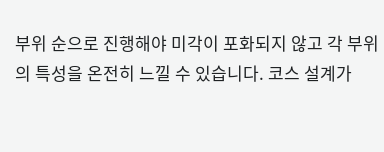부위 순으로 진행해야 미각이 포화되지 않고 각 부위의 특성을 온전히 느낄 수 있습니다. 코스 설계가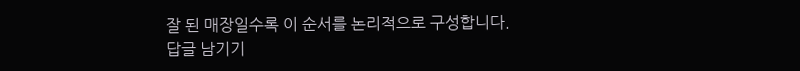잘 된 매장일수록 이 순서를 논리적으로 구성합니다.
답글 남기기